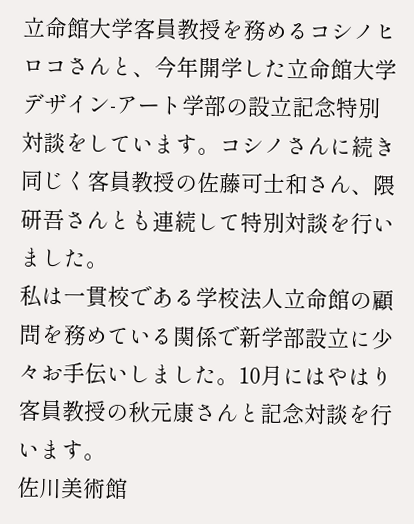立命館大学客員教授を務めるコシノヒロコさんと、今年開学した立命館大学デザイン-アート学部の設立記念特別対談をしています。コシノさんに続き同じく客員教授の佐藤可士和さん、隈研吾さんとも連続して特別対談を行いました。
私は一貫校である学校法人立命館の顧問を務めている関係で新学部設立に少々お手伝いしました。10月にはやはり客員教授の秋元康さんと記念対談を行います。
佐川美術館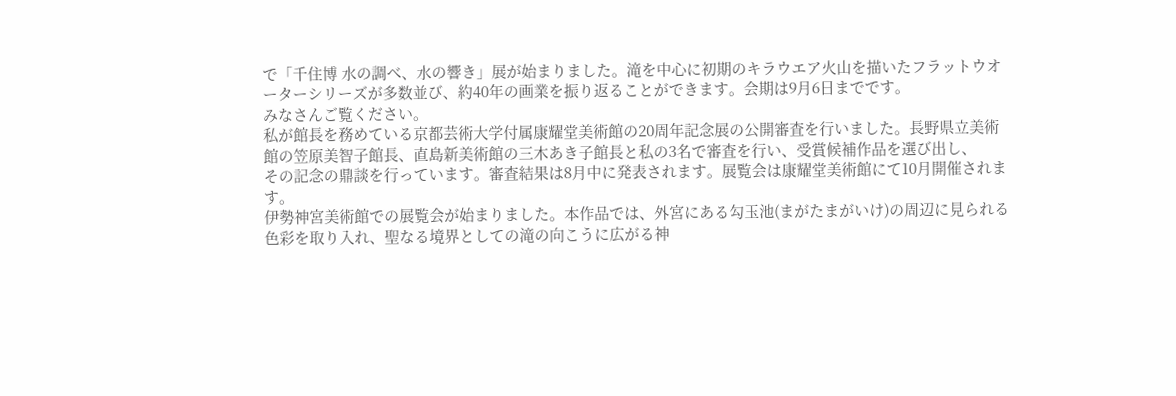で「千住博 水の調べ、水の響き」展が始まりました。滝を中心に初期のキラウエア火山を描いたフラットウオーターシリーズが多数並び、約40年の画業を振り返ることができます。会期は9月6日までです。
みなさんご覧ください。
私が館長を務めている京都芸術大学付属康耀堂美術館の20周年記念展の公開審査を行いました。長野県立美術館の笠原美智子館長、直島新美術館の三木あき子館長と私の3名で審査を行い、受賞候補作品を選び出し、
その記念の鼎談を行っています。審査結果は8月中に発表されます。展覧会は康耀堂美術館にて10月開催されます。
伊勢神宮美術館での展覧会が始まりました。本作品では、外宮にある勾玉池(まがたまがいけ)の周辺に見られる色彩を取り入れ、聖なる境界としての滝の向こうに広がる神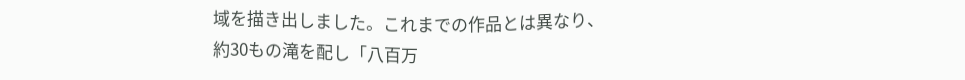域を描き出しました。これまでの作品とは異なり、
約30もの滝を配し「八百万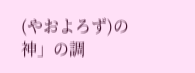(やおよろず)の神」の調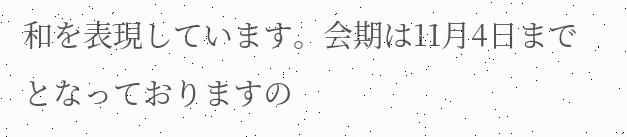和を表現しています。会期は11月4日までとなっておりますの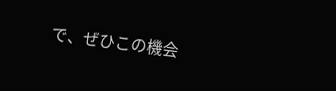で、ぜひこの機会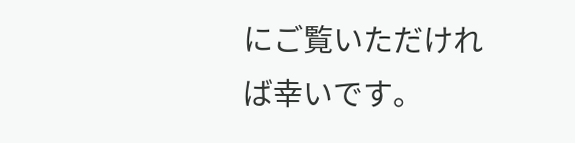にご覧いただければ幸いです。